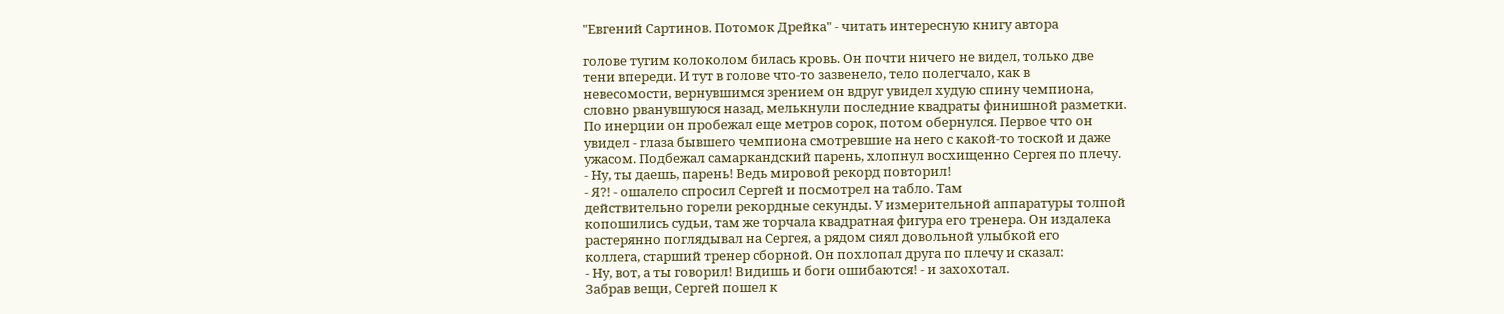"Евгений Сартинов. Потомок Дрейка" - читать интересную книгу автора

голове тугим колоколом билась кровь. Он почти ничего не видел, только две
тени впереди. И тут в голове что-то зазвенело, тело полегчало, как в
невесомости, вернувшимся зрением он вдруг увидел худую спину чемпиона,
словно рванувшуюся назад, мелькнули последние квадраты финишной разметки.
По инерции он пробежал еще метров сорок, потом обернулся. Первое что он
увидел - глаза бывшего чемпиона смотревшие на него с какой-то тоской и даже
ужасом. Подбежал самаркандский парень, хлопнул восхищенно Сергея по плечу.
- Ну, ты даешь, парень! Ведь мировой рекорд повторил!
- Я?! - ошалело спросил Сергей и посмотрел на табло. Там
действительно горели рекордные секунды. У измерительной аппаратуры толпой
копошились судьи, там же торчала квадратная фигура его тренера. Он издалека
растерянно поглядывал на Сергея, а рядом сиял довольной улыбкой его
коллега, старший тренер сборной. Он похлопал друга по плечу и сказал:
- Ну, вот, а ты говорил! Видишь и боги ошибаются! - и захохотал.
Забрав вещи, Сергей пошел к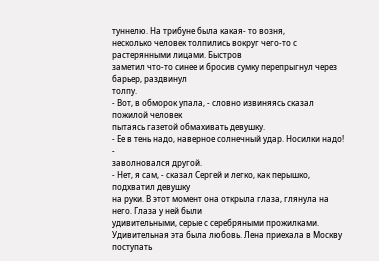туннелю. На трибуне была какая- то возня,
несколько человек толпились вокруг чего-то с растерянными лицами. Быстров
заметил что-то синее и бросив сумку перепрыгнул через барьер, раздвинул
толпу.
- Вот, в обморок упала, - словно извиняясь сказал пожилой человек
пытаясь газетой обмахивать девушку.
- Ее в тень надо, наверное солнечный удар. Носилки надо! -
заволновался другой.
- Нет, я сам, - сказал Сергей и легко, как перышко, подхватил девушку
на руки. В этот момент она открыла глаза, глянула на него. Глаза у ней были
удивительными, серые с серебряными прожилками.
Удивительная эта была любовь. Лена приехала в Москву поступать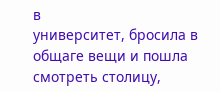в
университет, бросила в общаге вещи и пошла смотреть столицу,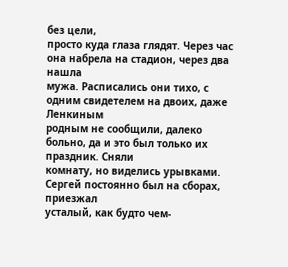без цели,
просто куда глаза глядят. Через час она набрела на стадион, через два нашла
мужа. Расписались они тихо, с одним свидетелем на двоих, даже Ленкиным
родным не сообщили, далеко больно, да и это был только их праздник. Сняли
комнату, но виделись урывками. Сергей постоянно был на сборах, приезжал
усталый, как будто чем-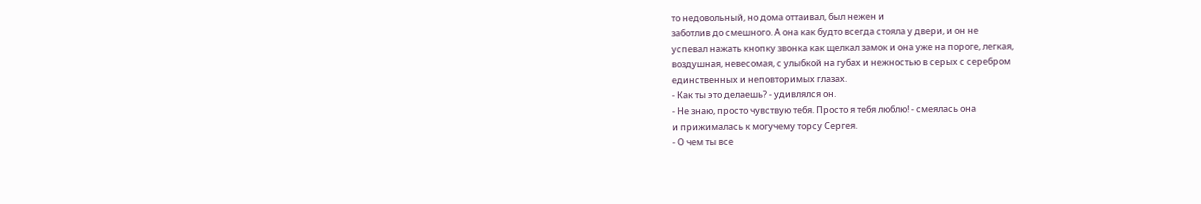то недовольный, но дома оттаивал, был нежен и
заботлив до смешного. А она как будто всегда стояла у двери, и он не
успевал нажать кнопку звонка как щелкал замок и она уже на пороге, легкая,
воздушная, невесомая, с улыбкой на губах и нежностью в серых с серебром
единственных и неповторимых глазах.
- Как ты это делаешь? - удивлялся он.
- Не знаю, просто чувствую тебя. Просто я тебя люблю! - смеялась она
и прижималась к могучему торсу Сергея.
- О чем ты все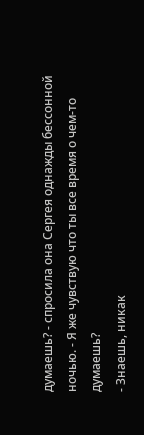думаешь? - спросила она Сергея однажды бессонной
ночью. - Я же чувствую что ты все время о чем-то думаешь?
- Знаешь, никак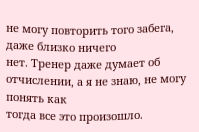не могу повторить того забега, даже близко ничего
нет. Тренер даже думает об отчислении, а я не знаю, не могу понять как
тогда все это произошло.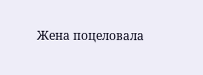Жена поцеловала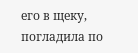его в щеку, погладила по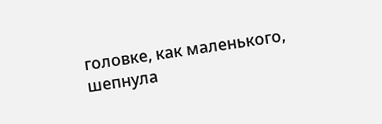головке, как маленького,
шепнула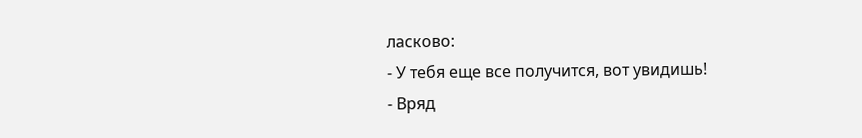ласково:
- У тебя еще все получится, вот увидишь!
- Вряд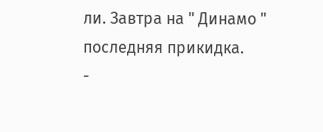ли. Завтра на " Динамо " последняя прикидка.
-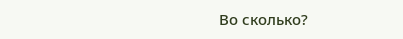Во сколько?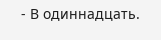- В одиннадцать.